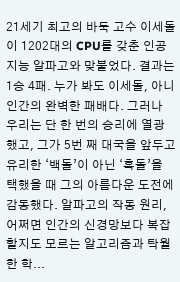21세기 최고의 바둑 고수 이세돌이 1202대의 CPU를 갖춘 인공지능 알파고와 맞붙었다. 결과는 1승 4패. 누가 봐도 이세돌, 아니 인간의 완벽한 패배다. 그러나 우리는 단 한 번의 승리에 열광했고, 그가 5번 째 대국을 앞두고 유리한 ‘백돌’이 아닌 ‘흑돌’을 택했을 때 그의 아름다운 도전에 감동했다. 알파고의 작동 원리, 어쩌면 인간의 신경망보다 복잡할지도 모르는 알고리즘과 탁월한 학...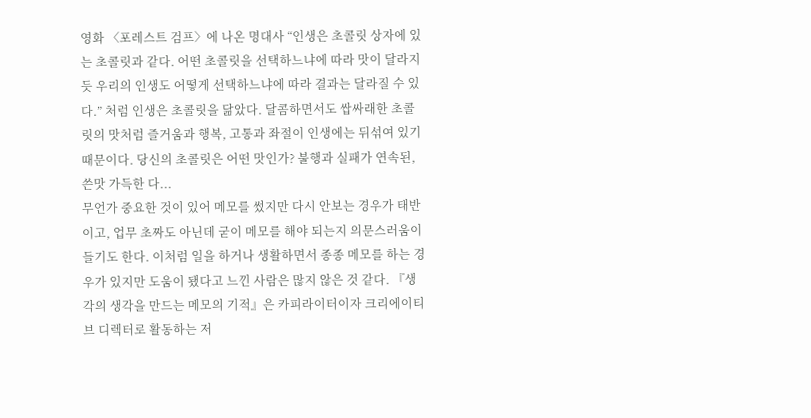영화 〈포레스트 검프〉에 나온 명대사 “인생은 초콜릿 상자에 있는 초콜릿과 같다. 어떤 초콜릿을 선택하느냐에 따라 맛이 달라지듯 우리의 인생도 어떻게 선택하느냐에 따라 결과는 달라질 수 있다.” 처럼 인생은 초콜릿을 닮았다. 달콤하면서도 쌉싸래한 초콜릿의 맛처럼 즐거움과 행복, 고통과 좌절이 인생에는 뒤섞여 있기 때문이다. 당신의 초콜릿은 어떤 맛인가? 불행과 실패가 연속된, 쓴맛 가득한 다...
무언가 중요한 것이 있어 메모를 썼지만 다시 안보는 경우가 태반이고, 업무 초짜도 아닌데 굳이 메모를 해야 되는지 의문스러움이 들기도 한다. 이처럼 일을 하거나 생활하면서 종종 메모를 하는 경우가 있지만 도움이 됐다고 느낀 사람은 많지 않은 것 같다. 『생각의 생각을 만드는 메모의 기적』은 카피라이터이자 크리에이티브 디렉터로 활동하는 저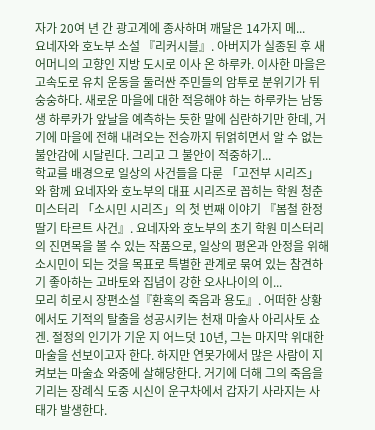자가 20여 년 간 광고계에 종사하며 깨달은 14가지 메...
요네자와 호노부 소설 『리커시블』. 아버지가 실종된 후 새어머니의 고향인 지방 도시로 이사 온 하루카. 이사한 마을은 고속도로 유치 운동을 둘러싼 주민들의 암투로 분위기가 뒤숭숭하다. 새로운 마을에 대한 적응해야 하는 하루카는 남동생 하루카가 앞날을 예측하는 듯한 말에 심란하기만 한데, 거기에 마을에 전해 내려오는 전승까지 뒤얽히면서 알 수 없는 불안감에 시달린다. 그리고 그 불안이 적중하기...
학교를 배경으로 일상의 사건들을 다룬 「고전부 시리즈」와 함께 요네자와 호노부의 대표 시리즈로 꼽히는 학원 청춘 미스터리 「소시민 시리즈」의 첫 번째 이야기 『봄철 한정 딸기 타르트 사건』. 요네자와 호노부의 초기 학원 미스터리의 진면목을 볼 수 있는 작품으로, 일상의 평온과 안정을 위해 소시민이 되는 것을 목표로 특별한 관계로 묶여 있는 참견하기 좋아하는 고바토와 집념이 강한 오사나이의 이...
모리 히로시 장편소설『환혹의 죽음과 용도』. 어떠한 상황에서도 기적의 탈출을 성공시키는 천재 마술사 아리사토 쇼겐. 절정의 인기가 기운 지 어느덧 10년, 그는 마지막 위대한 마술을 선보이고자 한다. 하지만 연못가에서 많은 사람이 지켜보는 마술쇼 와중에 살해당한다. 거기에 더해 그의 죽음을 기리는 장례식 도중 시신이 운구차에서 갑자기 사라지는 사태가 발생한다.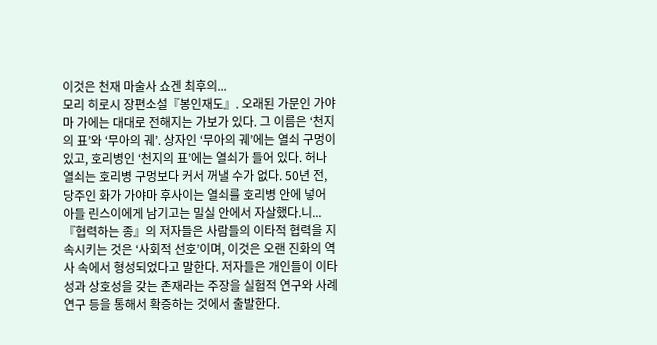이것은 천재 마술사 쇼겐 최후의...
모리 히로시 장편소설『봉인재도』. 오래된 가문인 가야마 가에는 대대로 전해지는 가보가 있다. 그 이름은 ‘천지의 표’와 ‘무아의 궤’. 상자인 ‘무아의 궤’에는 열쇠 구멍이 있고, 호리병인 ‘천지의 표’에는 열쇠가 들어 있다. 허나 열쇠는 호리병 구멍보다 커서 꺼낼 수가 없다. 50년 전, 당주인 화가 가야마 후사이는 열쇠를 호리병 안에 넣어 아들 린스이에게 남기고는 밀실 안에서 자살했다.니...
『협력하는 종』의 저자들은 사람들의 이타적 협력을 지속시키는 것은 ‘사회적 선호’이며, 이것은 오랜 진화의 역사 속에서 형성되었다고 말한다. 저자들은 개인들이 이타성과 상호성을 갖는 존재라는 주장을 실험적 연구와 사례 연구 등을 통해서 확증하는 것에서 출발한다.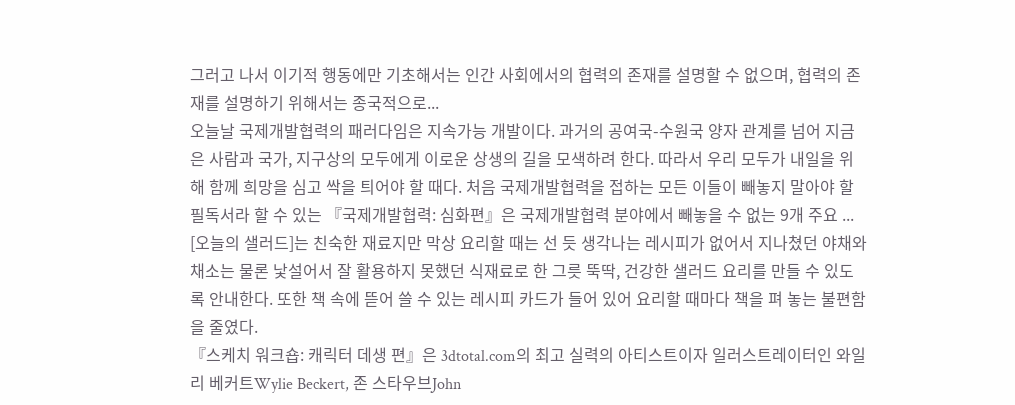그러고 나서 이기적 행동에만 기초해서는 인간 사회에서의 협력의 존재를 설명할 수 없으며, 협력의 존재를 설명하기 위해서는 종국적으로...
오늘날 국제개발협력의 패러다임은 지속가능 개발이다. 과거의 공여국-수원국 양자 관계를 넘어 지금은 사람과 국가, 지구상의 모두에게 이로운 상생의 길을 모색하려 한다. 따라서 우리 모두가 내일을 위해 함께 희망을 심고 싹을 틔어야 할 때다. 처음 국제개발협력을 접하는 모든 이들이 빼놓지 말아야 할 필독서라 할 수 있는 『국제개발협력: 심화편』은 국제개발협력 분야에서 빼놓을 수 없는 9개 주요 ...
[오늘의 샐러드]는 친숙한 재료지만 막상 요리할 때는 선 듯 생각나는 레시피가 없어서 지나쳤던 야채와 채소는 물론 낯설어서 잘 활용하지 못했던 식재료로 한 그릇 뚝딱, 건강한 샐러드 요리를 만들 수 있도록 안내한다. 또한 책 속에 뜯어 쓸 수 있는 레시피 카드가 들어 있어 요리할 때마다 책을 펴 놓는 불편함을 줄였다.
『스케치 워크숍: 캐릭터 데생 편』은 3dtotal.com의 최고 실력의 아티스트이자 일러스트레이터인 와일리 베커트Wylie Beckert, 존 스타우브John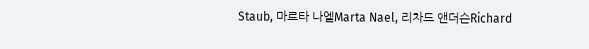Staub, 마르타 나엘Marta Nael, 리차드 앤더슨Richard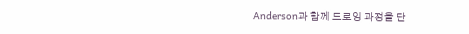Anderson과 함께 드로잉 과정을 단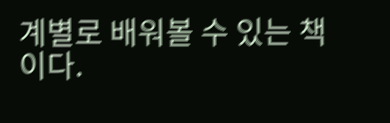계별로 배워볼 수 있는 책이다.